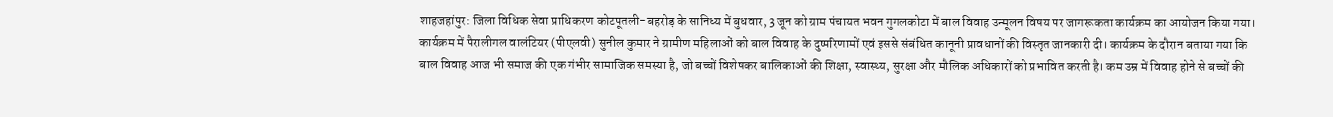शाहजहांपुर: जिला विधिक सेवा प्राधिकरण कोटपूतली-बहरोड़ के सानिध्य में बुधवार, 3 जून को ग्राम पंचायत भवन गुगलकोटा में बाल विवाह उन्मूलन विषय पर जागरूकता कार्यक्रम का आयोजन किया गया। कार्यक्रम में पैरालीगल वालंटियर (पीएलवी) सुनील कुमार ने ग्रामीण महिलाओं को बाल विवाह के दुष्परिणामों एवं इससे संबंधित कानूनी प्रावधानों की विस्तृत जानकारी दी। कार्यक्रम के दौरान बताया गया कि बाल विवाह आज भी समाज की एक गंभीर सामाजिक समस्या है, जो बच्चों विशेषकर बालिकाओं की शिक्षा, स्वास्थ्य, सुरक्षा और मौलिक अधिकारों को प्रभावित करती है। कम उम्र में विवाह होने से बच्चों की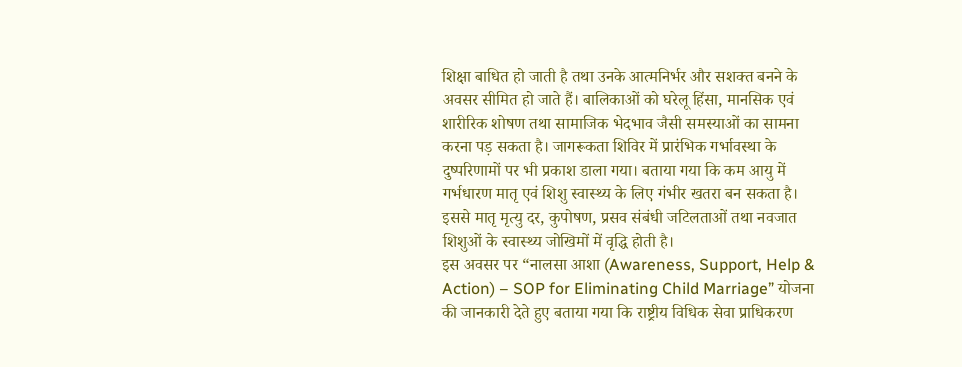शिक्षा बाधित हो जाती है तथा उनके आत्मनिर्भर और सशक्त बनने के अवसर सीमित हो जाते हैं। बालिकाओं को घरेलू हिंसा, मानसिक एवं शारीरिक शोषण तथा सामाजिक भेदभाव जैसी समस्याओं का सामना करना पड़ सकता है। जागरूकता शिविर में प्रारंभिक गर्भावस्था के दुष्परिणामों पर भी प्रकाश डाला गया। बताया गया कि कम आयु में गर्भधारण मातृ एवं शिशु स्वास्थ्य के लिए गंभीर खतरा बन सकता है। इससे मातृ मृत्यु दर, कुपोषण, प्रसव संबंधी जटिलताओं तथा नवजात शिशुओं के स्वास्थ्य जोखिमों में वृद्धि होती है।
इस अवसर पर “नालसा आशा (Awareness, Support, Help & Action) – SOP for Eliminating Child Marriage” योजना की जानकारी देते हुए बताया गया कि राष्ट्रीय विधिक सेवा प्राधिकरण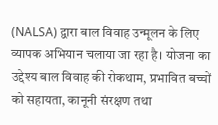(NALSA) द्वारा बाल विवाह उन्मूलन के लिए व्यापक अभियान चलाया जा रहा है। योजना का उद्देश्य बाल विवाह की रोकथाम, प्रभावित बच्चों को सहायता, कानूनी संरक्षण तथा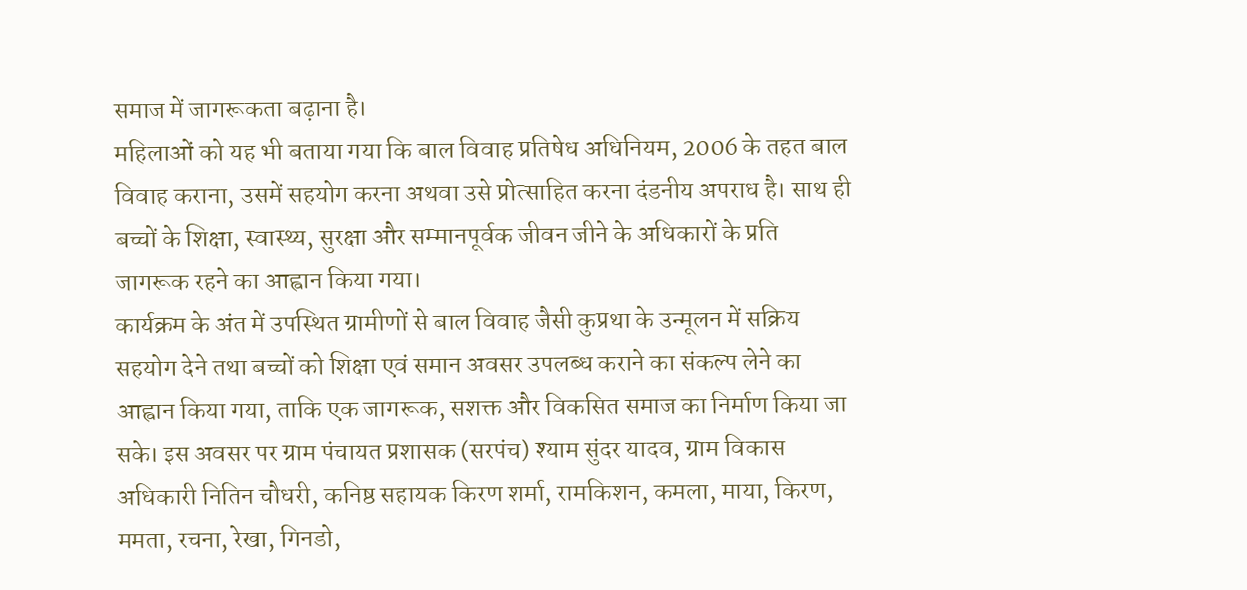समाज में जागरूकता बढ़ाना है।
महिलाओं को यह भी बताया गया कि बाल विवाह प्रतिषेध अधिनियम, 2006 के तहत बाल विवाह कराना, उसमें सहयोग करना अथवा उसे प्रोत्साहित करना दंडनीय अपराध है। साथ ही बच्चों के शिक्षा, स्वास्थ्य, सुरक्षा और सम्मानपूर्वक जीवन जीने के अधिकारों के प्रति जागरूक रहने का आह्वान किया गया।
कार्यक्रम के अंत में उपस्थित ग्रामीणों से बाल विवाह जैसी कुप्रथा के उन्मूलन में सक्रिय सहयोग देने तथा बच्चों को शिक्षा एवं समान अवसर उपलब्ध कराने का संकल्प लेने का आह्वान किया गया, ताकि एक जागरूक, सशक्त और विकसित समाज का निर्माण किया जा सके। इस अवसर पर ग्राम पंचायत प्रशासक (सरपंच) श्याम सुंदर यादव, ग्राम विकास अधिकारी नितिन चौधरी, कनिष्ठ सहायक किरण शर्मा, रामकिशन, कमला, माया, किरण, ममता, रचना, रेखा, गिनडो,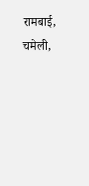रामबाई, चमेली,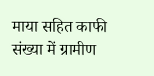माया सहित काफी संख्या में ग्रामीण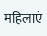महिलाएं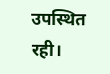उपस्थित रही।